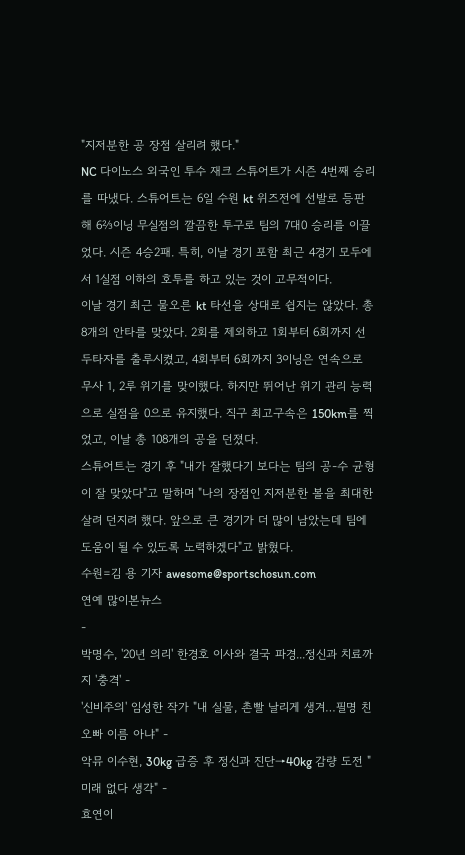"지저분한 공 장점 살리려 했다."
NC 다이노스 외국인 투수 재크 스튜어트가 시즌 4번째 승리를 따냈다. 스튜어트는 6일 수원 kt 위즈전에 선발로 등판해 6⅔이닝 무실점의 깔끔한 투구로 팀의 7대0 승리를 이끌었다. 시즌 4승2패. 특히, 이날 경기 포함 최근 4경기 모두에서 1실점 이하의 호투를 하고 있는 것이 고무적이다.
이날 경기 최근 물오른 kt 타선을 상대로 쉽지는 않았다. 총 8개의 안타를 맞았다. 2회를 제외하고 1회부터 6회까지 선두타자를 출루시켰고, 4회부터 6회까지 3이닝은 연속으로 무사 1, 2루 위기를 맞이했다. 하지만 뛰어난 위기 관리 능력으로 실점을 0으로 유지했다. 직구 최고구속은 150km를 찍었고, 이날 총 108개의 공을 던졌다.
스튜어트는 경기 후 "내가 잘했다기 보다는 팀의 공-수 균형이 잘 맞았다"고 말하며 "나의 장점인 지저분한 볼을 최대한 살려 던지려 했다. 앞으로 큰 경기가 더 많이 남았는데 팀에 도움이 될 수 있도록 노력하겠다"고 밝혔다.
수원=김 용 기자 awesome@sportschosun.com
연예 많이본뉴스
-
박명수, '20년 의리' 한경호 이사와 결국 파경...정신과 치료까지 '충격' -
'신비주의' 임성한 작가 "내 실물, 촌빨 날리게 생겨…필명 친오빠 이름 아냐" -
악뮤 이수현, 30kg 급증 후 정신과 진단→40kg 감량 도전 "미래 없다 생각" -
효연이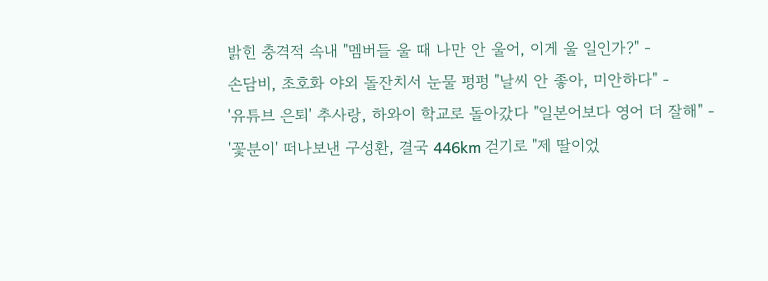밝힌 충격적 속내 "멤버들 울 때 나만 안 울어, 이게 울 일인가?" -
손담비, 초호화 야외 돌잔치서 눈물 펑펑 "날씨 안 좋아, 미안하다" -
'유튜브 은퇴' 추사랑, 하와이 학교로 돌아갔다 "일본어보다 영어 더 잘해" -
'꽃분이' 떠나보낸 구성환, 결국 446km 걷기로 "제 딸이었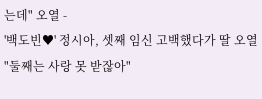는데" 오열 -
'백도빈♥' 정시아, 셋째 임신 고백했다가 딸 오열 "둘째는 사랑 못 받잖아"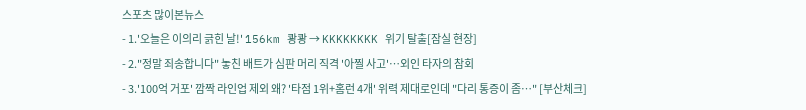스포츠 많이본뉴스
- 1.'오늘은 이의리 긁힌 날!' 156km 쾅쾅 → KKKKKKKK 위기 탈출[잠실 현장]
- 2."정말 죄송합니다" 놓친 배트가 심판 머리 직격 '아찔 사고'…외인 타자의 참회
- 3.'100억 거포' 깜짝 라인업 제외 왜? '타점 1위+홈런 4개' 위력 제대로인데 "다리 통증이 좀…" [부산체크]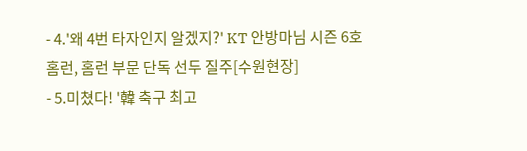- 4.'왜 4번 타자인지 알겠지?' KT 안방마님 시즌 6호 홈런, 홈런 부문 단독 선두 질주[수원현장]
- 5.미쳤다! '韓 축구 최고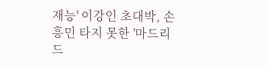재능' 이강인 초대박, 손흥민 타지 못한 '마드리드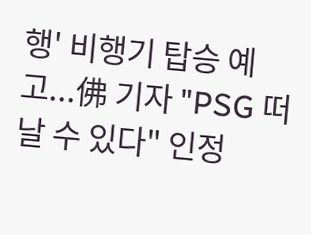행' 비행기 탑승 예고...佛 기자 "PSG 떠날 수 있다" 인정